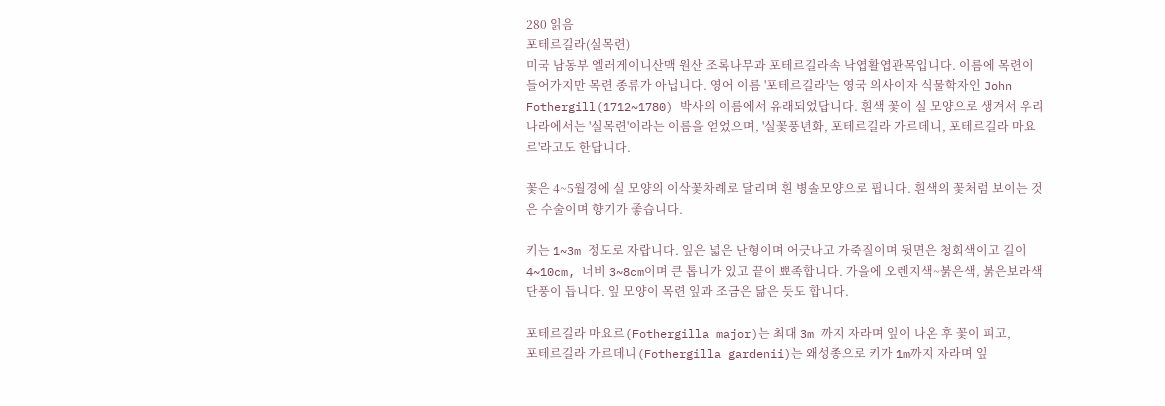280 읽음
포테르길라(실목련)
미국 남동부 엘러게이니산맥 원산 조록나무과 포테르길라속 낙엽활엽관목입니다. 이름에 목련이 들어가지만 목련 종류가 아닙니다. 영어 이름 '포테르길라'는 영국 의사이자 식물학자인 John Fothergill(1712~1780) 박사의 이름에서 유래되었답니다. 흰색 꽃이 실 모양으로 생겨서 우리나라에서는 '실목련'이라는 이름을 얻었으며, '실꽃풍년화, 포테르길라 가르데니, 포테르길라 마요르'라고도 한답니다.

꽃은 4~5월경에 실 모양의 이삭꽃차례로 달리며 흰 병솔모양으로 핍니다. 흰색의 꽃처럼 보이는 것은 수술이며 향기가 좋습니다.

키는 1~3m 정도로 자랍니다. 잎은 넓은 난형이며 어긋나고 가죽질이며 뒷면은 청회색이고 길이 4~10cm, 너비 3~8cm이며 큰 톱니가 있고 끝이 뾰족합니다. 가을에 오렌지색~붉은색, 붉은보라색 단풍이 듭니다. 잎 모양이 목련 잎과 조금은 닮은 듯도 합니다.

포테르길라 마요르(Fothergilla major)는 최대 3m 까지 자라며 잎이 나온 후 꽃이 피고,
포테르길라 가르데니(Fothergilla gardenii)는 왜성종으로 키가 1m까지 자라며 잎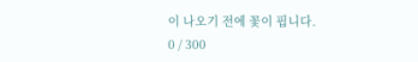이 나오기 전에 꽃이 핍니다.
0 / 300